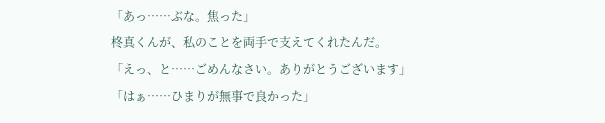「あっ……ぶな。焦った」
柊真くんが、私のことを両手で支えてくれたんだ。
「えっ、と……ごめんなさい。ありがとうございます」
「はぁ……ひまりが無事で良かった」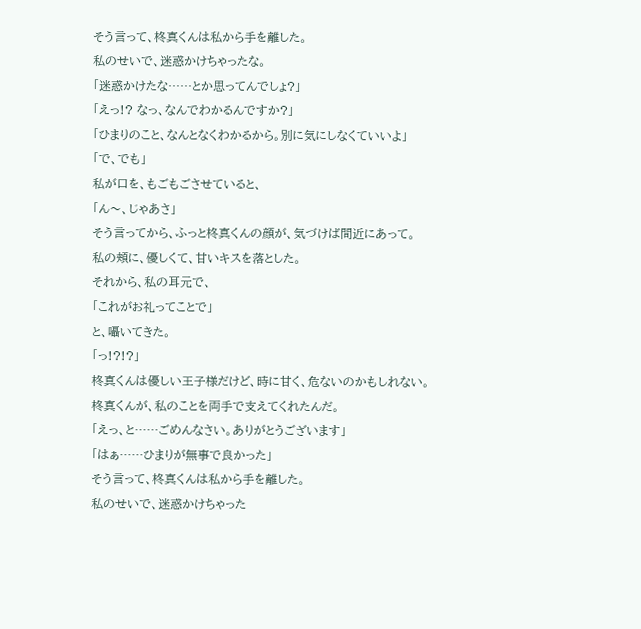そう言って、柊真くんは私から手を離した。
私のせいで、迷惑かけちゃったな。
「迷惑かけたな……とか思ってんでしょ?」
「えっ!? なっ、なんでわかるんですか?」
「ひまりのこと、なんとなくわかるから。別に気にしなくていいよ」
「で、でも」
私が口を、もごもごさせていると、
「ん〜、じゃあさ」
そう言ってから、ふっと柊真くんの顔が、気づけば間近にあって。
私の頬に、優しくて、甘いキスを落とした。
それから、私の耳元で、
「これがお礼ってことで」
と、囁いてきた。
「っ!?!?」
柊真くんは優しい王子様だけど、時に甘く、危ないのかもしれない。
柊真くんが、私のことを両手で支えてくれたんだ。
「えっ、と……ごめんなさい。ありがとうございます」
「はぁ……ひまりが無事で良かった」
そう言って、柊真くんは私から手を離した。
私のせいで、迷惑かけちゃった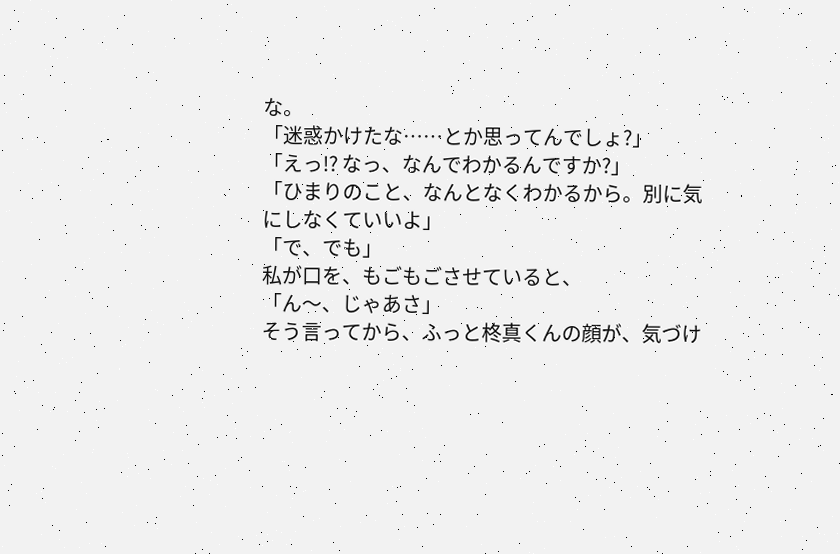な。
「迷惑かけたな……とか思ってんでしょ?」
「えっ!? なっ、なんでわかるんですか?」
「ひまりのこと、なんとなくわかるから。別に気にしなくていいよ」
「で、でも」
私が口を、もごもごさせていると、
「ん〜、じゃあさ」
そう言ってから、ふっと柊真くんの顔が、気づけ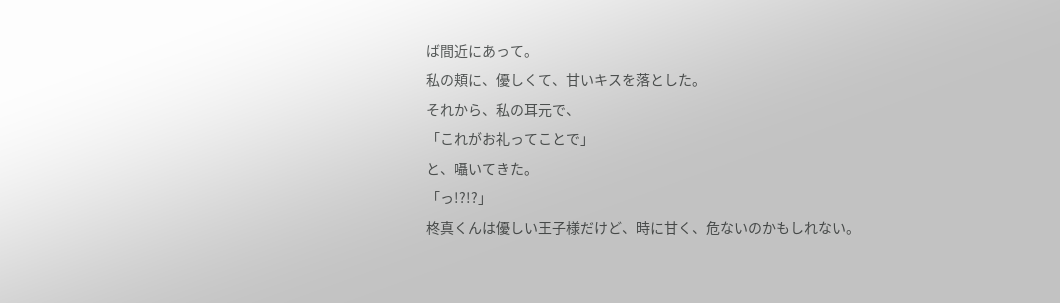ば間近にあって。
私の頬に、優しくて、甘いキスを落とした。
それから、私の耳元で、
「これがお礼ってことで」
と、囁いてきた。
「っ!?!?」
柊真くんは優しい王子様だけど、時に甘く、危ないのかもしれない。